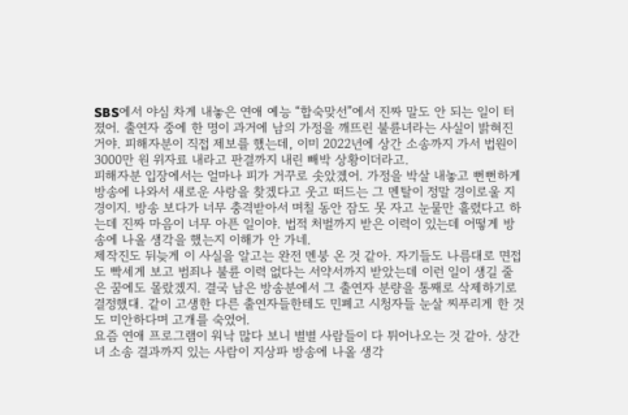SBS에서 야심 차게 내놓은 연애 예능 “합숙맞선”에서 진짜 말도 안 되는 일이 터졌어. 출연자 중에 한 명이 과거에 남의 가정을 깨뜨린 불륜녀라는 사실이 밝혀진 거야. 피해자분이 직접 제보를 했는데, 이미 2022년에 상간 소송까지 가서 법원이 3000만 원 위자료 내라고 판결까지 내린 빼박 상황이더라고.
피해자분 입장에서는 얼마나 피가 거꾸로 솟았겠어. 가정을 박살 내놓고 뻔뻔하게 방송에 나와서 새로운 사랑을 찾겠다고 웃고 떠드는 그 멘탈이 정말 경이로울 지경이지. 방송 보다가 너무 충격받아서 며칠 동안 잠도 못 자고 눈물만 흘렸다고 하는데 진짜 마음이 너무 아픈 일이야. 법적 처벌까지 받은 이력이 있는데 어떻게 방송에 나올 생각을 했는지 이해가 안 가네.
제작진도 뒤늦게 이 사실을 알고는 완전 멘붕 온 것 같아. 자기들도 나름대로 면접도 빡세게 보고 범죄나 불륜 이력 없다는 서약서까지 받았는데 이런 일이 생길 줄은 꿈에도 몰랐겠지. 결국 남은 방송분에서 그 출연자 분량을 통째로 삭제하기로 결정했대. 같이 고생한 다른 출연자들한테도 민폐고 시청자들 눈살 찌푸리게 한 것도 미안하다며 고개를 숙였어.
요즘 연애 프로그램이 워낙 많다 보니 별별 사람들이 다 튀어나오는 것 같아. 상간녀 소송 결과까지 있는 사람이 지상파 방송에 나올 생각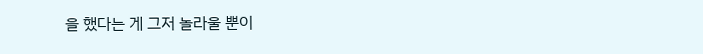을 했다는 게 그저 놀라울 뿐이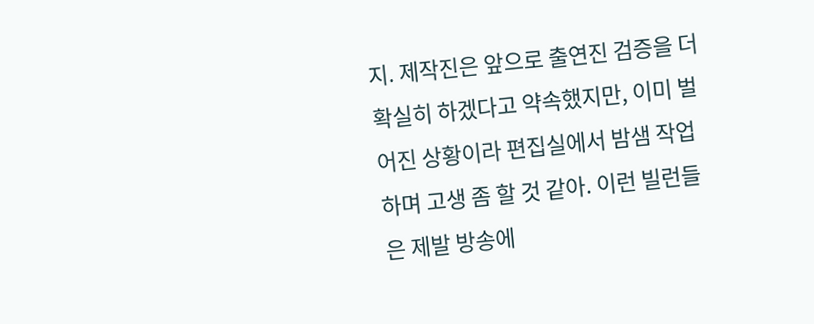지. 제작진은 앞으로 출연진 검증을 더 확실히 하겠다고 약속했지만, 이미 벌어진 상황이라 편집실에서 밤샘 작업하며 고생 좀 할 것 같아. 이런 빌런들은 제발 방송에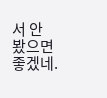서 안 봤으면 좋겠네.